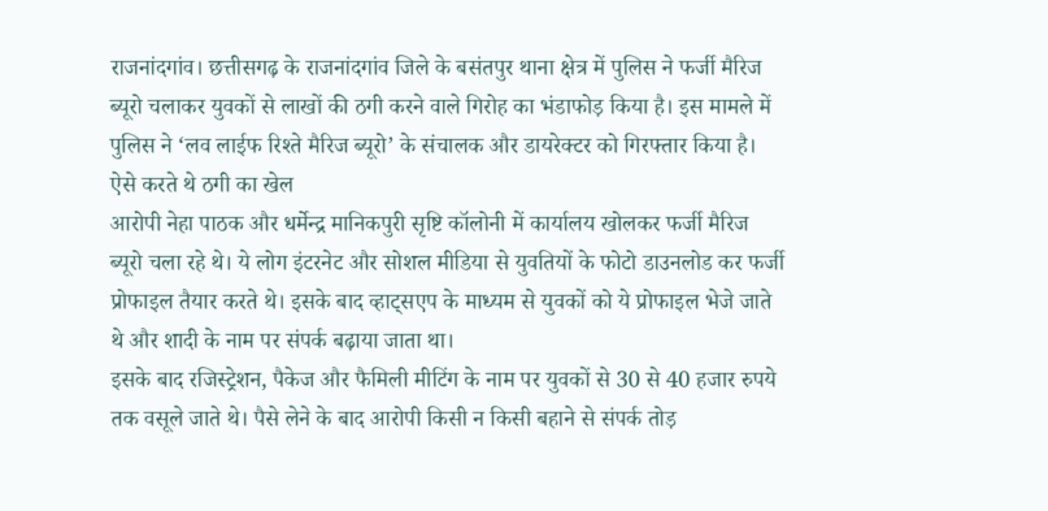राजनांदगांव। छत्तीसगढ़ के राजनांदगांव जिले के बसंतपुर थाना क्षेत्र में पुलिस ने फर्जी मैरिज ब्यूरो चलाकर युवकों से लाखों की ठगी करने वाले गिरोह का भंडाफोड़ किया है। इस मामले में पुलिस ने ‘लव लाईफ रिश्ते मैरिज ब्यूरो’ के संचालक और डायरेक्टर को गिरफ्तार किया है।
ऐसे करते थे ठगी का खेल
आरोपी नेहा पाठक और धर्मेन्द्र मानिकपुरी सृष्टि कॉलोनी में कार्यालय खोलकर फर्जी मैरिज ब्यूरो चला रहे थे। ये लोग इंटरनेट और सोशल मीडिया से युवतियों के फोटो डाउनलोड कर फर्जी प्रोफाइल तैयार करते थे। इसके बाद व्हाट्सएप के माध्यम से युवकों को ये प्रोफाइल भेजे जाते थे और शादी के नाम पर संपर्क बढ़ाया जाता था।
इसके बाद रजिस्ट्रेशन, पैकेज और फैमिली मीटिंग के नाम पर युवकों से 30 से 40 हजार रुपये तक वसूले जाते थे। पैसे लेने के बाद आरोपी किसी न किसी बहाने से संपर्क तोड़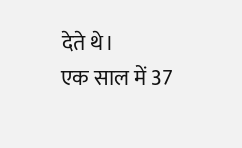देते थे।
एक साल में 37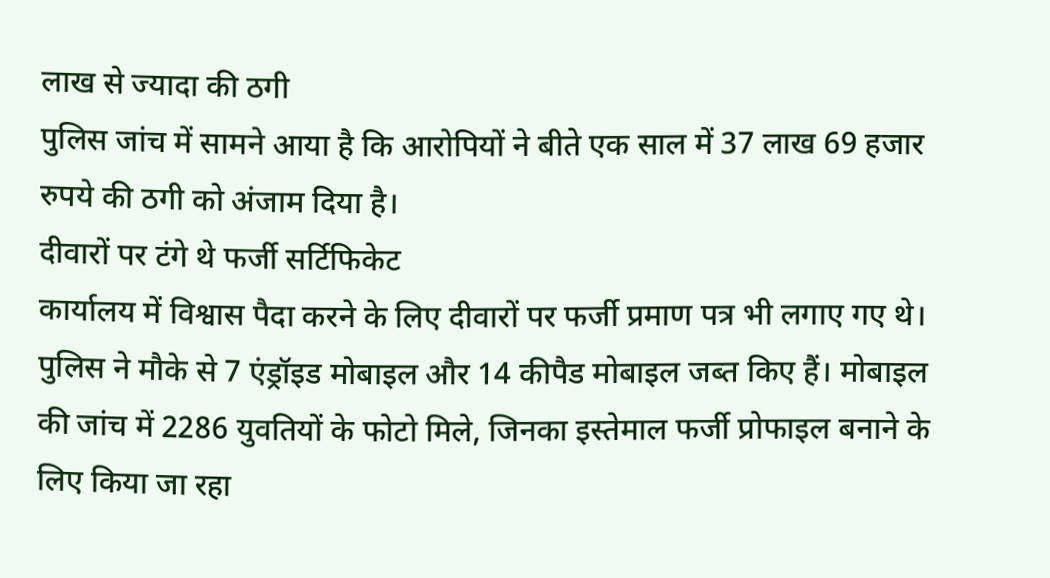लाख से ज्यादा की ठगी
पुलिस जांच में सामने आया है कि आरोपियों ने बीते एक साल में 37 लाख 69 हजार रुपये की ठगी को अंजाम दिया है।
दीवारों पर टंगे थे फर्जी सर्टिफिकेट
कार्यालय में विश्वास पैदा करने के लिए दीवारों पर फर्जी प्रमाण पत्र भी लगाए गए थे। पुलिस ने मौके से 7 एंड्रॉइड मोबाइल और 14 कीपैड मोबाइल जब्त किए हैं। मोबाइल की जांच में 2286 युवतियों के फोटो मिले, जिनका इस्तेमाल फर्जी प्रोफाइल बनाने के लिए किया जा रहा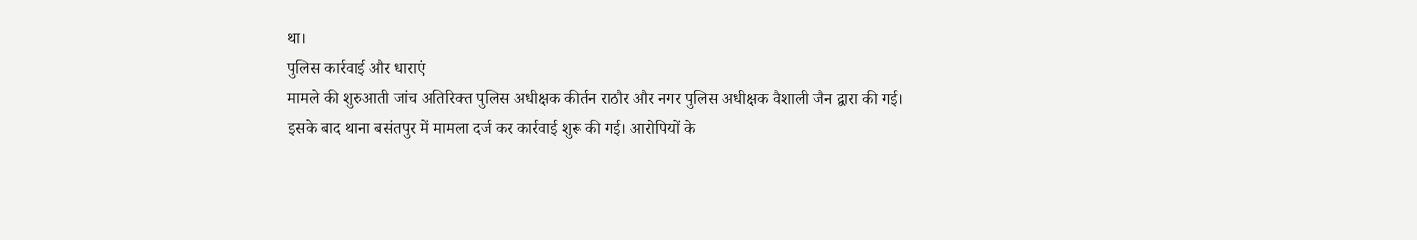था।
पुलिस कार्रवाई और धाराएं
मामले की शुरुआती जांच अतिरिक्त पुलिस अधीक्षक कीर्तन राठौर और नगर पुलिस अधीक्षक वैशाली जैन द्वारा की गई। इसके बाद थाना बसंतपुर में मामला दर्ज कर कार्रवाई शुरू की गई। आरोपियों के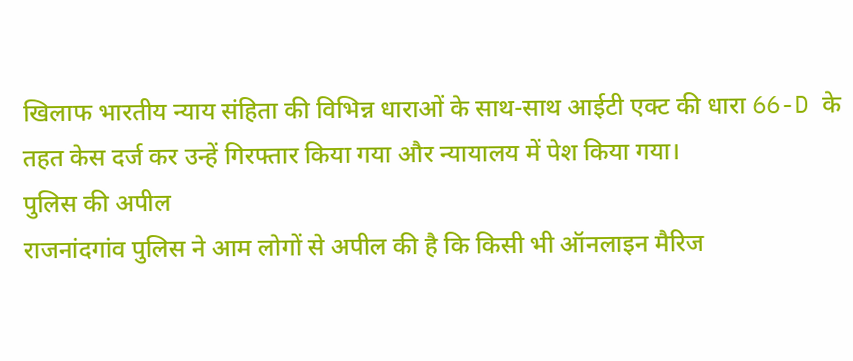खिलाफ भारतीय न्याय संहिता की विभिन्न धाराओं के साथ-साथ आईटी एक्ट की धारा 66-D के तहत केस दर्ज कर उन्हें गिरफ्तार किया गया और न्यायालय में पेश किया गया।
पुलिस की अपील
राजनांदगांव पुलिस ने आम लोगों से अपील की है कि किसी भी ऑनलाइन मैरिज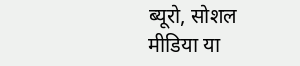ब्यूरो, सोशल मीडिया या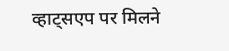व्हाट्सएप पर मिलने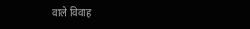वाले विवाह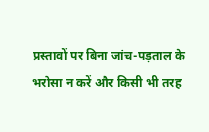प्रस्तावों पर बिना जांच-पड़ताल के भरोसा न करें और किसी भी तरह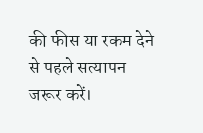की फीस या रकम देने से पहले सत्यापन जरूर करें।